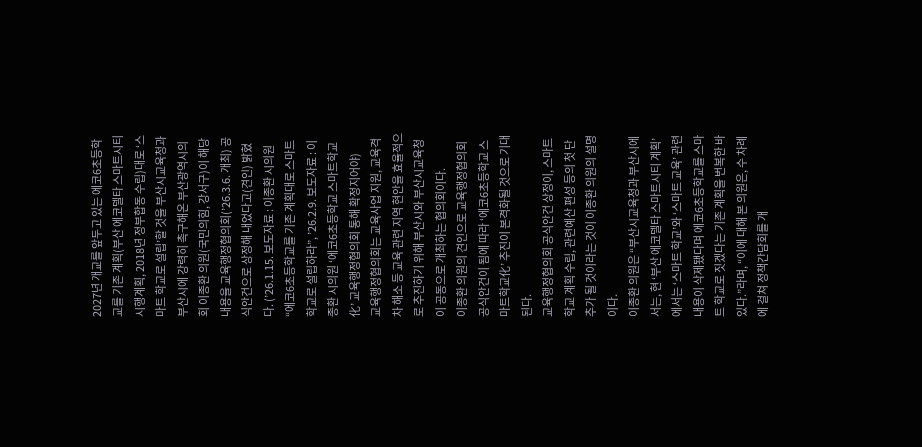2027년 개교를 앞두고 있는 에코6초등학교를 기존 계획(부산 에코델타 스마트시티 시행계획, 2018년 정부합동 수립)대로 ‘스마트 학교로 설립’할 것을 부산시교육청과 부산시에 강력히 촉구해온 부산광역시의회 이종환 의원(국민의힘, 강서구)이 해당 내용을 교육행정협의회(’26.3.6. 개최) 공식안건으로 상정해 내었다고(견인) 밝혔다. (’26.1.15. 보도자료 : 이종환 시의원 “에코6초등학교를 기존 계획대로 스마트 학교로 설립하라”, ’26.2.9. 보도자료 : 이종환 시의원 ‘에코6초등학교 스마트학교化’ 교육행정협의회 통해 확정지어야)
교육행정협의회는 교육사업 지원, 교육격차 해소 등 교육 관련 지역 현안을 효율적으로 추진하기 위해 부산시와 부산시교육청이 공동으로 개최하는 협의회이다.
이종환 의원의 견인으로 교육행정협의회 공식안건이 됨에 따라 ‘에코6초등학교 스마트학교化’ 추진이 본격화될 것으로 기대된다.
교육행정협의회 공식안건 상정이, 스마트학교 계획 수립, 관련예산 편성 등의 첫 단추가 될 것이라는 것이 이종환 의원의 설명이다.
이종환 의원은 “부산시교육청과 부산시에서는, 현 ‘부산 에코델타 스마트시티 계획’에서는 ‘스마트 학교’와 ‘스마트 교육’ 관련 내용이 삭제됐다며 에코6초등학교를 스마트 학교로 짓겠다는 기존 계획을 번복한 바 있다.”라며, “이에 대해 본 의원은, 수 차례에 걸쳐 정책간담회를 개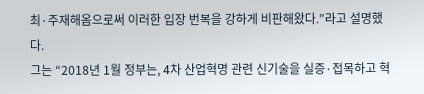최·주재해옴으로써 이러한 입장 번복을 강하게 비판해왔다.”라고 설명했다.
그는 “2018년 1월 정부는, 4차 산업혁명 관련 신기술을 실증·접목하고 혁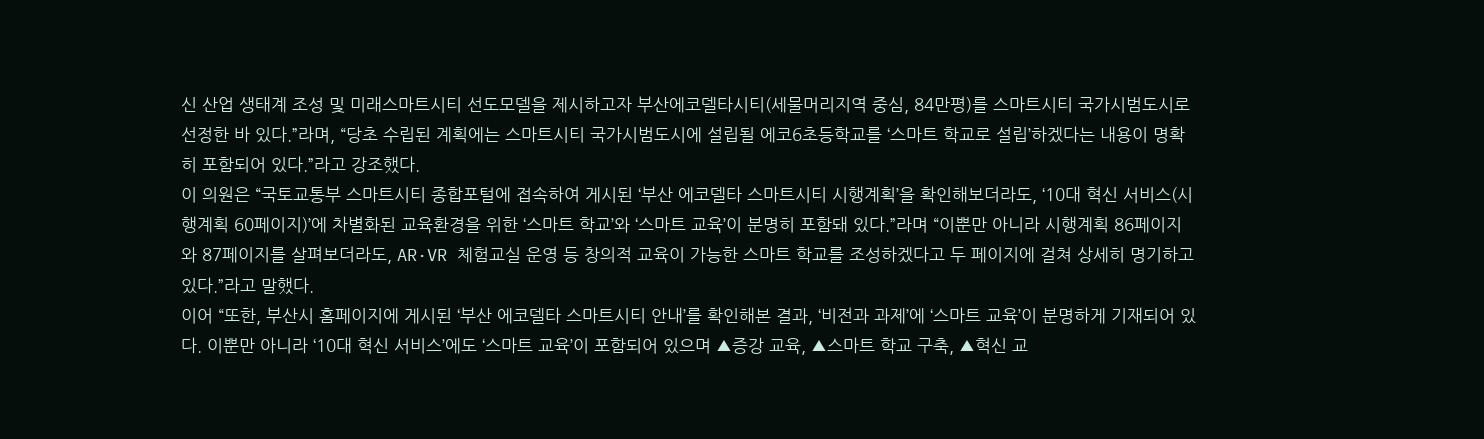신 산업 생태계 조성 및 미래스마트시티 선도모델을 제시하고자 부산에코델타시티(세물머리지역 중심, 84만평)를 스마트시티 국가시범도시로 선정한 바 있다.”라며, “당초 수립된 계획에는 스마트시티 국가시범도시에 설립될 에코6초등학교를 ‘스마트 학교로 설립’하겠다는 내용이 명확히 포함되어 있다.”라고 강조했다.
이 의원은 “국토교통부 스마트시티 종합포털에 접속하여 게시된 ‘부산 에코델타 스마트시티 시행계획’을 확인해보더라도, ‘10대 혁신 서비스(시행계획 60페이지)’에 차별화된 교육환경을 위한 ‘스마트 학교’와 ‘스마트 교육’이 분명히 포함돼 있다.”라며 “이뿐만 아니라 시행계획 86페이지와 87페이지를 살펴보더라도, AR·VR 체험교실 운영 등 창의적 교육이 가능한 스마트 학교를 조성하겠다고 두 페이지에 걸쳐 상세히 명기하고 있다.”라고 말했다.
이어 “또한, 부산시 홈페이지에 게시된 ‘부산 에코델타 스마트시티 안내’를 확인해본 결과, ‘비전과 과제’에 ‘스마트 교육’이 분명하게 기재되어 있다. 이뿐만 아니라 ‘10대 혁신 서비스’에도 ‘스마트 교육’이 포함되어 있으며 ▲증강 교육, ▲스마트 학교 구축, ▲혁신 교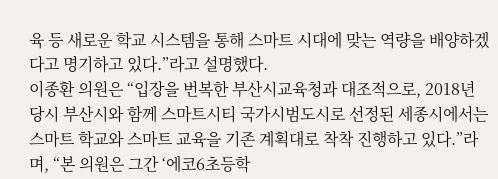육 등 새로운 학교 시스템을 통해 스마트 시대에 맞는 역량을 배양하겠다고 명기하고 있다.”라고 설명했다.
이종환 의원은 “입장을 번복한 부산시교육청과 대조적으로, 2018년 당시 부산시와 함께 스마트시티 국가시범도시로 선정된 세종시에서는 스마트 학교와 스마트 교육을 기존 계획대로 착착 진행하고 있다.”라며, “본 의원은 그간 ‘에코6초등학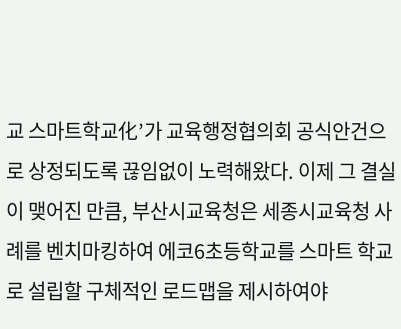교 스마트학교化’가 교육행정협의회 공식안건으로 상정되도록 끊임없이 노력해왔다. 이제 그 결실이 맺어진 만큼, 부산시교육청은 세종시교육청 사례를 벤치마킹하여 에코6초등학교를 스마트 학교로 설립할 구체적인 로드맵을 제시하여야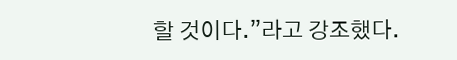할 것이다.”라고 강조했다.